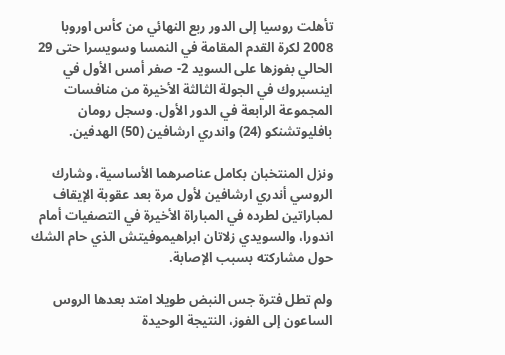تأهلت روسيا إلى الدور ربع النهائي من كأس اوروبا 2008 لكرة القدم المقامة في النمسا وسويسرا حتى 29 الحالي بفوزها على السويد 2- صفر أمس الأول في اينسبروك في الجولة الثالثة الأخيرة من منافسات المجموعة الرابعة في الدور الأول. وسجل رومان بافليوتشنكو (24) واندري ارشافين (50) الهدفين.

ونزل المنتخبان بكامل عناصرهما الأساسية، وشارك الروسي أندري ارشافين لأول مرة بعد عقوبة الإيقاف لمباراتين لطرده في المباراة الأخيرة في التصفيات أمام اندورا، والسويدي زلاتان ابراهيموفيتش الذي حام الشك حول مشاركته بسبب الإصابة.

ولم تطل فترة جس النبض طويلا امتد بعدها الروس الساعون إلى الفوز، النتيجة الوحيدة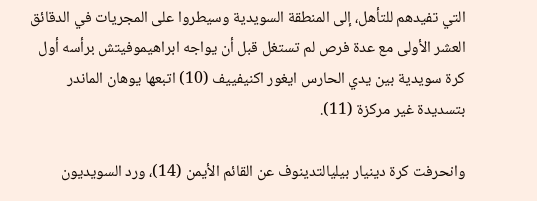التي تفيدهم للتأهل، إلى المنطقة السويدية وسيطروا على المجريات في الدقائق العشر الأولى مع عدة فرص لم تستغل قبل أن يواجه ابراهيموفيتش برأسه أول كرة سويدية بين يدي الحارس ايغور اكنيفييف (10) اتبعها يوهان الماندر بتسديدة غير مركزة (11).

وانحرفت كرة دينيار بيليالتدينوف عن القائم الأيمن (14)، ورد السويديون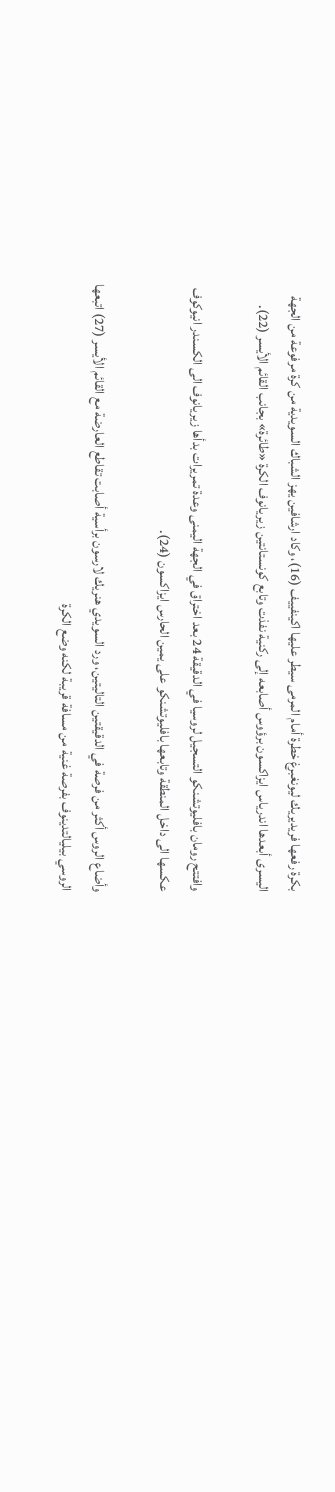بكرة رفعها فريديريك ليونغبرغ خطرة أمام المرمى سيطر عليها اكينفييف (16)، وكاد ارشافين يهز الشباك السويدية من كرة مرفوعة من الجهة اليسرى أبعدها اندرياس ايزاكسون برؤوس أصابعه إلى ركنية نفذت وتابع كونستانتين زيريانوف الكرة «طائرة» بجانب القائم الأيسر (22).

وافتتح رومان بافليوتشنكو التسجيل لروسيا في الدقيقة 24 بعد اختراق في الجهة اليمنى وعدة تمريرات بدأها زيريانوف الى الكسندر انيوكوف عكسها الى داخل المنطقة وتابعها بافليوتشنكو على يمين الحارس ايزاكسون (24).

وأضاع الروس أكثر من فرصة في الدقيقتين التاليتين، ورد السويدي هنريك لارسون برأسية أصابت تقاطع العارضة مع القائم الأيسر (27) اتبعها الروسي بيليالتدينوف بفرصة غنية من مسافة قريبة لكنه وضع الكرة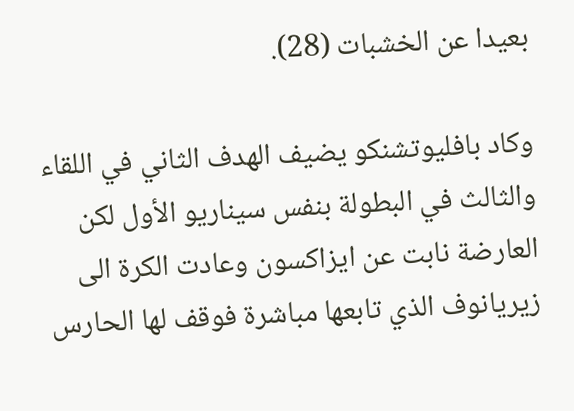بعيدا عن الخشبات (28).

وكاد بافليوتشنكو يضيف الهدف الثاني في اللقاء والثالث في البطولة بنفس سيناريو الأول لكن العارضة نابت عن ايزاكسون وعادت الكرة الى زيريانوف الذي تابعها مباشرة فوقف لها الحارس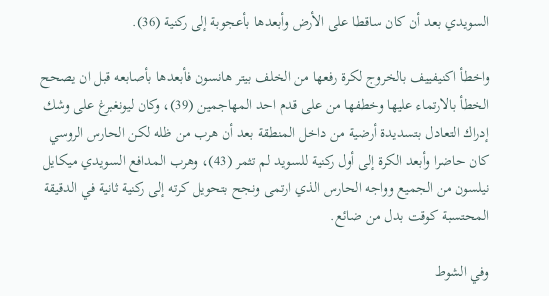السويدي بعد أن كان ساقطا على الأرض وأبعدها بأعجوبة إلى ركنية (36).

واخطأ اكنيفييف بالخروج لكرة رفعها من الخلف بيتر هانسون فأبعدها بأصابعه قبل ان يصحح الخطأ بالارتماء عليها وخطفها من على قدم احد المهاجمين (39)، وكان ليونغبرغ على وشك إدراك التعادل بتسديدة أرضية من داخل المنطقة بعد أن هرب من ظله لكن الحارس الروسي كان حاضرا وأبعد الكرة إلى أول ركنية للسويد لم تثمر (43)، وهرب المدافع السويدي ميكايل نيلسون من الجميع وواجه الحارس الذي ارتمى ونجح بتحويل كرته إلى ركنية ثانية في الدقيقة المحتسبة كوقت بدل من ضائع.

وفي الشوط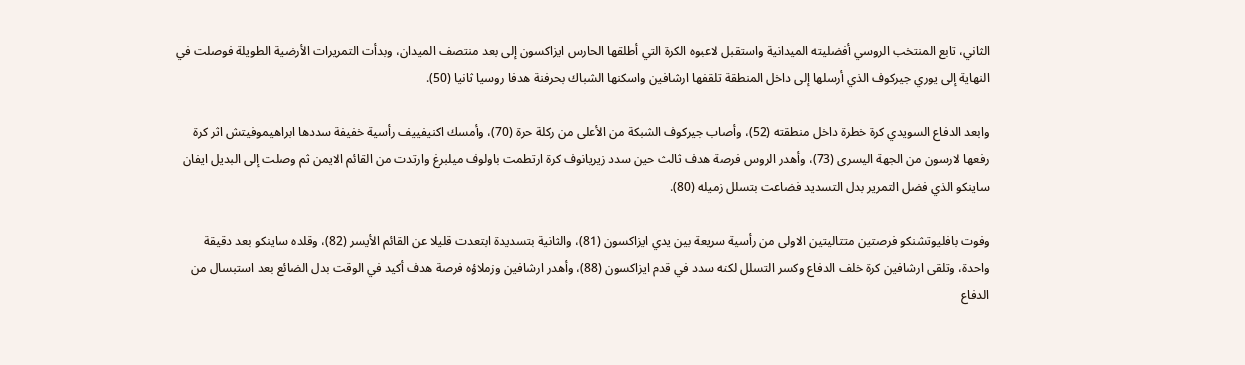الثاني، تابع المنتخب الروسي أفضليته الميدانية واستقبل لاعبوه الكرة التي أطلقها الحارس ايزاكسون إلى بعد منتصف الميدان، وبدأت التمريرات الأرضية الطويلة فوصلت في النهاية إلى يوري جيركوف الذي أرسلها إلى داخل المنطقة تلقفها ارشافين واسكنها الشباك بحرفنة هدفا روسيا ثانيا (50).

وابعد الدفاع السويدي كرة خطرة داخل منطقته (52)، وأصاب جيركوف الشبكة من الأعلى من ركلة حرة (70)، وأمسك اكنيفييف رأسية خفيفة سددها ابراهيموفيتش اثر كرة رفعها لارسون من الجهة اليسرى (73)، وأهدر الروس فرصة هدف ثالث حين سدد زيريانوف كرة ارتطمت باولوف ميلبرغ وارتدت من القائم الايمن ثم وصلت إلى البديل ايفان ساينكو الذي فضل التمرير بدل التسديد فضاعت بتسلل زميله (80).

وفوت بافليوتشنكو فرصتين متتاليتين الاولى من رأسية سريعة بين يدي ايزاكسون (81)، والثانية بتسديدة ابتعدت قليلا عن القائم الأيسر (82)، وقلده ساينكو بعد دقيقة واحدة، وتلقى ارشافين كرة خلف الدفاع وكسر التسلل لكنه سدد في قدم ايزاكسون (88)، وأهدر ارشافين وزملاؤه فرصة هدف أكيد في الوقت بدل الضائع بعد استبسال من الدفاع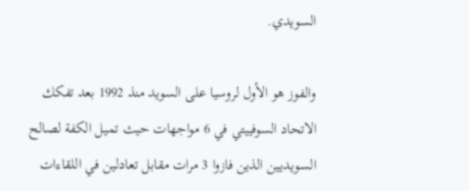السويدي.

والفوز هو الأول لروسيا على السويد منذ 1992 بعد تفكك الاتحاد السوفييتي في 6 مواجهات حيث تميل الكفة لصالح السويديين الذين فازوا 3 مرات مقابل تعادلين في اللقاءات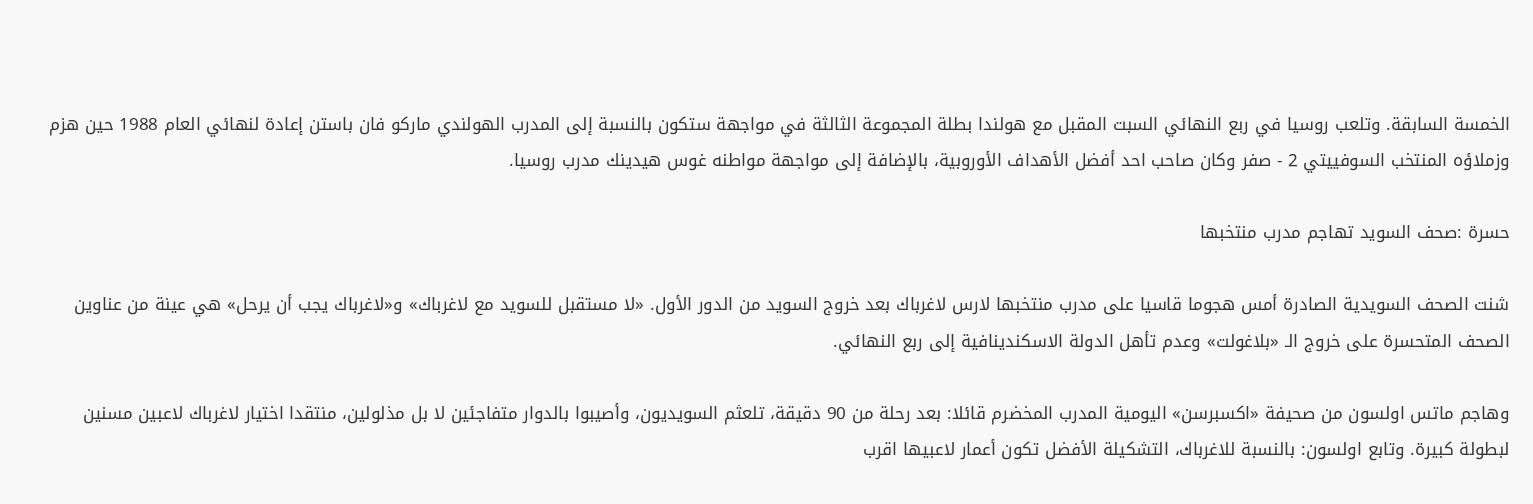الخمسة السابقة. وتلعب روسيا في ربع النهائي السبت المقبل مع هولندا بطلة المجموعة الثالثة في مواجهة ستكون بالنسبة إلى المدرب الهولندي ماركو فان باستن إعادة لنهائي العام 1988 حين هزم وزملاؤه المنتخب السوفييتي 2 - صفر وكان صاحب احد أفضل الأهداف الأوروبية، بالإضافة إلى مواجهة مواطنه غوس هيدينك مدرب روسيا.

حسرة :صحف السويد تهاجم مدرب منتخبها

شنت الصحف السويدية الصادرة أمس هجوما قاسيا على مدرب منتخبها لارس لاغرباك بعد خروج السويد من الدور الأول. «لا مستقبل للسويد مع لاغرباك» و«لاغرباك يجب أن يرحل» هي عينة من عناوين الصحف المتحسرة على خروج الـ «بلاغولت» وعدم تأهل الدولة الاسكندينافية إلى ربع النهائي.

وهاجم ماتس اولسون من صحيفة «اكسبرسن» اليومية المدرب المخضرم قائلا: بعد رحلة من 90 دقيقة، تلعثم السويديون، وأصيبوا بالدوار متفاجئين لا بل مذلولين، منتقدا اختيار لاغرباك لاعبين مسنين لبطولة كبيرة. وتابع اولسون: بالنسبة للاغرباك، التشكيلة الأفضل تكون أعمار لاعبيها اقرب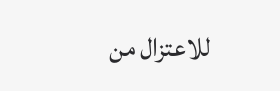للاعتزال من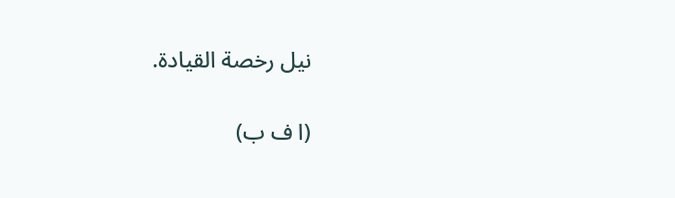نيل رخصة القيادة.

(ا ف ب)